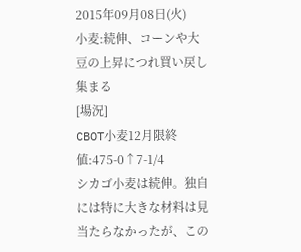2015年09月08日(火)
小麦:続伸、コーンや大豆の上昇につれ買い戻し集まる
[場況]
CBOT小麦12月限終値:475-0↑7-1/4
シカゴ小麦は続伸。独自には特に大きな材料は見当たらなかったが、この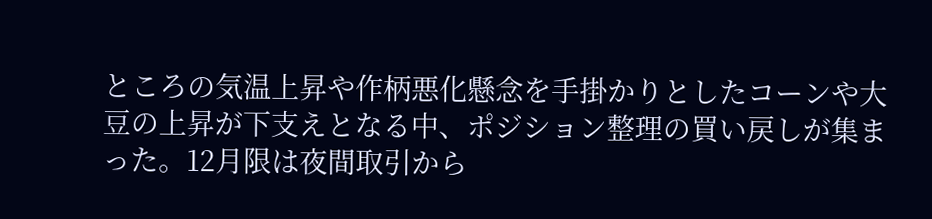ところの気温上昇や作柄悪化懸念を手掛かりとしたコーンや大豆の上昇が下支えとなる中、ポジション整理の買い戻しが集まった。12月限は夜間取引から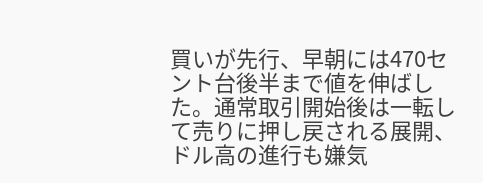買いが先行、早朝には470セント台後半まで値を伸ばした。通常取引開始後は一転して売りに押し戻される展開、ドル高の進行も嫌気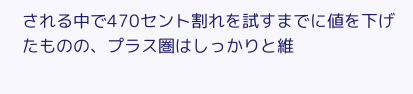される中で470セント割れを試すまでに値を下げたものの、プラス圏はしっかりと維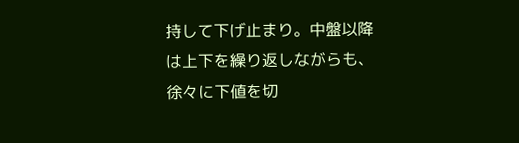持して下げ止まり。中盤以降は上下を繰り返しながらも、徐々に下値を切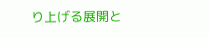り上げる展開と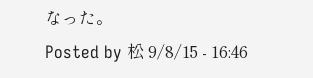なった。
Posted by 松 9/8/15 - 16:46